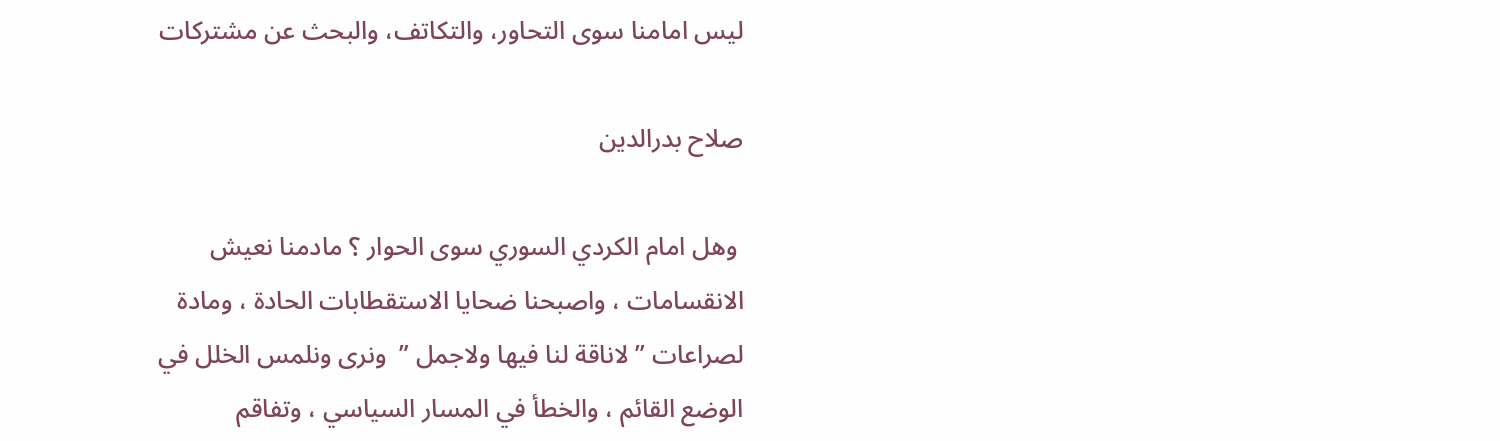ليس امامنا سوى التحاور، والتكاتف، والبحث عن مشتركات

صلاح بدرالدين

 وهل امام الكردي السوري سوى الحوار ؟ مادمنا نعيش الانقسامات ، واصبحنا ضحايا الاستقطابات الحادة ، ومادة لصراعات ” لاناقة لنا فيها ولاجمل ”  ونرى ونلمس الخلل في الوضع القائم ، والخطأ في المسار السياسي ، وتفاقم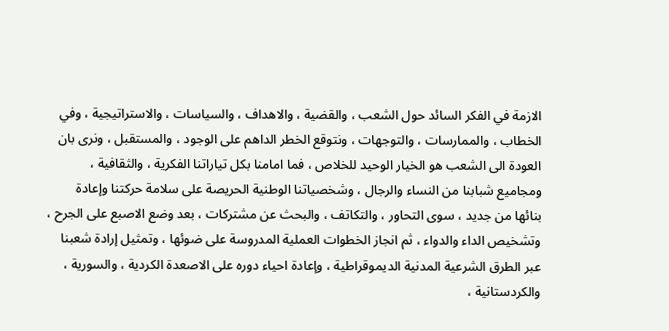الازمة في الفكر السائد حول الشعب ، والقضية ، والاهداف ، والسياسات ، والاستراتيجية ، وفي الخطاب ، والممارسات ، والتوجهات ، ونتوقع الخطر الداهم على الوجود ، والمستقبل ، ونرى بان العودة الى الشعب هو الخيار الوحيد للخلاص ، فما امامنا بكل تياراتنا الفكرية ، والثقافية ، ومجاميع شبابنا من النساء والرجال ، وشخصياتنا الوطنية الحريصة على سلامة حركتنا وإعادة بنائها من جديد ، سوى التحاور ، والتكاتف ، والبحث عن مشتركات ، بعد وضع الاصبع على الجرح ، وتشخيص الداء والدواء ، ثم انجاز الخطوات العملية المدروسة على ضوئها ، وتمثيل إرادة شعبنا عبر الطرق الشرعية المدنية الديموقراطية ، وإعادة احياء دوره على الاصعدة الكردية ، والسورية ، والكردستانية ،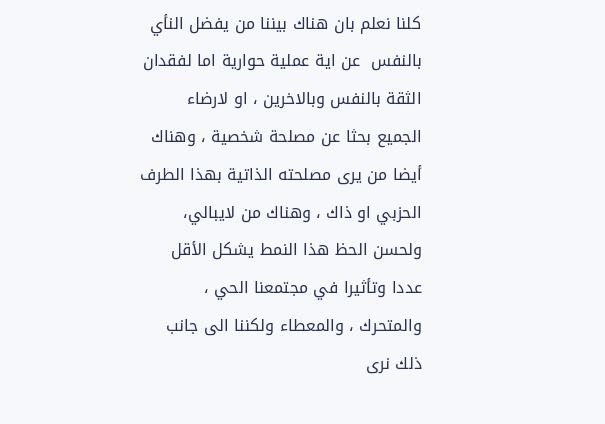كلنا نعلم بان هناك بيننا من يفضل النأي بالنفس  عن اية عملية حوارية اما لفقدان الثقة بالنفس وبالاخرين ، او لارضاء الجميع بحثا عن مصلحة شخصية ، وهناك أيضا من يرى مصلحته الذاتية بهذا الطرف الحزبي او ذاك ، وهناك من لايبالي، ولحسن الحظ هذا النمط يشكل الأقل عددا وتأثيرا في مجتمعنا الحي ، والمتحرك ، والمعطاء ولكننا الى جانب ذلك نرى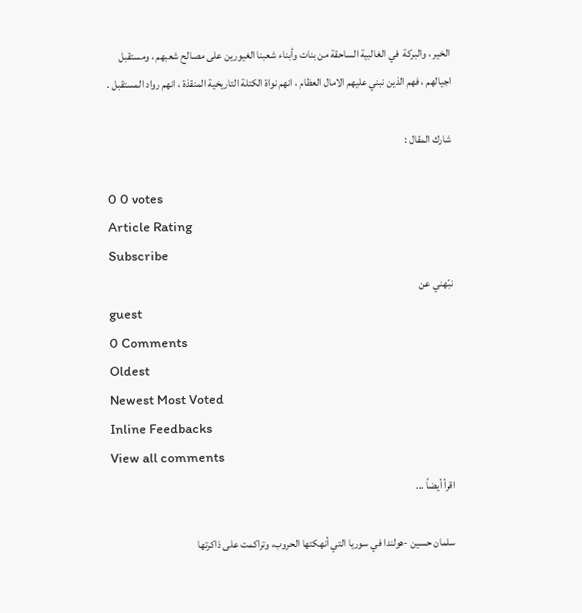الخير ، والبركة  في الغالبية الساحقة من بنات وأبناء شعبنا الغيورين على مصالح شعبهم ، ومستقبل اجيالهم ، فهم الذين نبني عليهم الامال العظام ، انهم نواة الكتلة التاريخية المنقذة ، انهم رواد المستقبل .

شارك المقال :

0 0 votes
Article Rating
Subscribe
نبّهني عن
guest
0 Comments
Oldest
Newest Most Voted
Inline Feedbacks
View all comments
اقرأ أيضاً ...

سلمان حسين -هولندا في سوريا التي أنهكتها الحروب، وتراكمت على ذاكرتها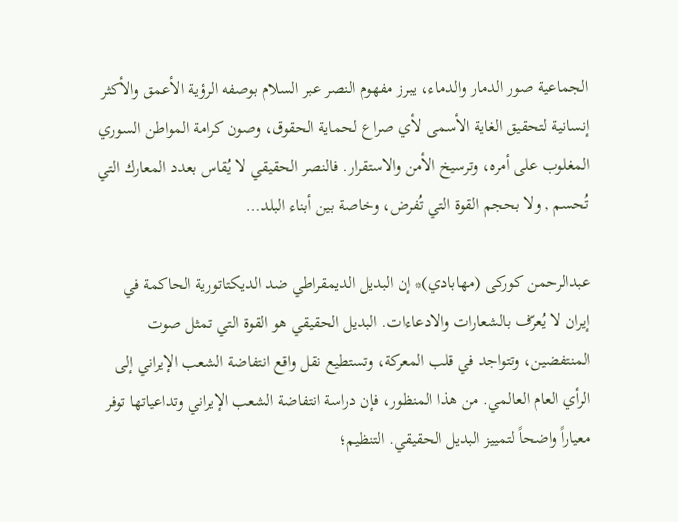الجماعية صور الدمار والدماء، يبرز مفهوم النصر عبر السلام بوصفه الرؤية الأعمق والأكثر إنسانية لتحقيق الغاية الأسمى لأي صراع لحماية الحقوق، وصون كرامة المواطن السوري المغلوب على أمره، وترسيخ الأمن والاستقرار. فالنصر الحقيقي لا يُقاس بعدد المعارك التي تُحسم , ولا بحجم القوة التي تُفرض، وخاصة بين أبناء البلد…

عبدالرحمن کورکی (مهابادي)* إن البديل الديمقراطي ضد الديكتاتورية الحاكمة في إيران لا يُعرّف بالشعارات والادعاءات. البديل الحقيقي هو القوة التي تمثل صوت المنتفضين، وتتواجد في قلب المعركة، وتستطيع نقل واقع انتفاضة الشعب الإيراني إلى الرأي العام العالمي. من هذا المنظور، فإن دراسة انتفاضة الشعب الإيراني وتداعياتها توفر معياراً واضحاً لتمييز البديل الحقيقي. التنظيم؛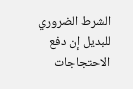الشرط الضروري للبديل إن دفع الاحتجاجات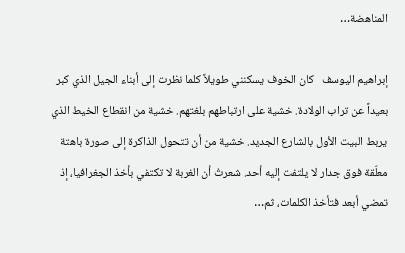المناهضة…

إبراهيم اليوسف   كان الخوف يسكنني طويلاً كلما نظرت إلى أبناء الجيل الذي كبر بعيداً عن تراب الولادة. خشية على ارتباطهم بلغتهم. خشية من انقطاع الخيط الذي يربط البيت الأول بالشارع الجديد. خشية من أن تتحول الذاكرة إلى صورة باهتة معلّقة فوق جدار لا يلتفت إليه أحد. شعرتُ أن الغربة لا تكتفي بأخذ الجغرافيا، إذ تمضي أبعد فتأخذ الكلمات، ثم…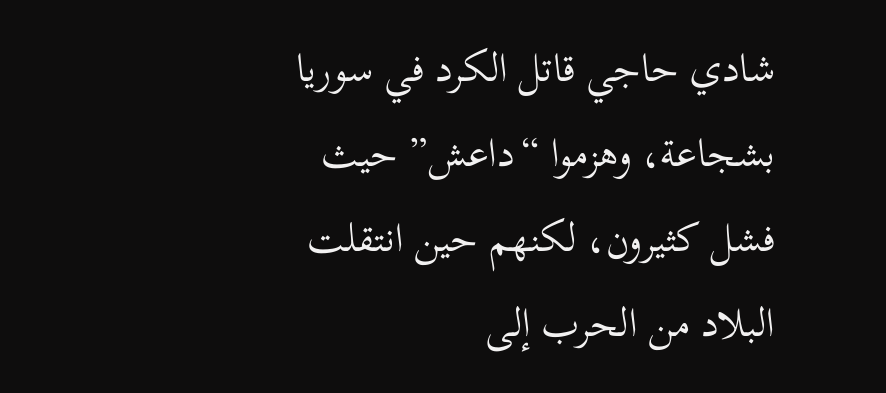شادي حاجي قاتل الكرد في سوريا بشجاعة، وهزموا “داعش” حيث فشل كثيرون، لكنهم حين انتقلت البلاد من الحرب إلى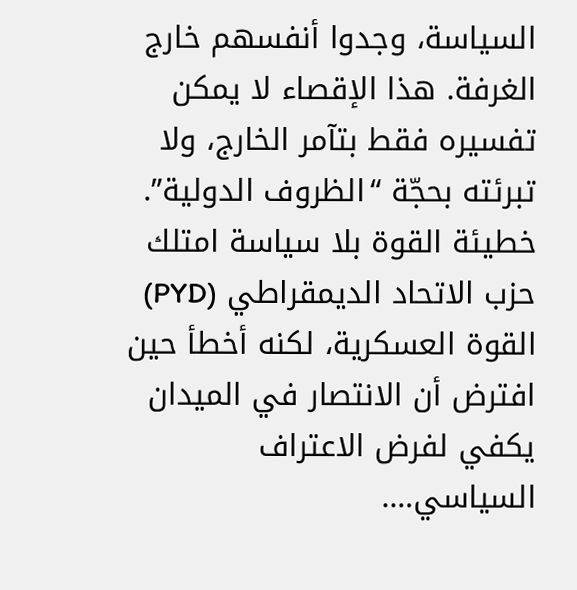السياسة، وجدوا أنفسهم خارج الغرفة. هذا الإقصاء لا يمكن تفسيره فقط بتآمر الخارج، ولا تبرئته بحجّة “الظروف الدولية”. خطيئة القوة بلا سياسة امتلك حزب الاتحاد الديمقراطي (PYD) القوة العسكرية، لكنه أخطأ حين افترض أن الانتصار في الميدان يكفي لفرض الاعتراف السياسي….